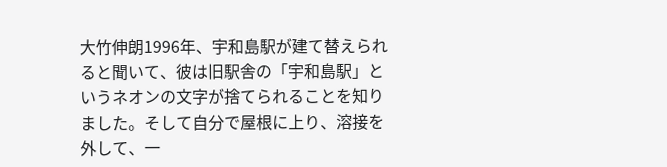大竹伸朗1996年、宇和島駅が建て替えられると聞いて、彼は旧駅舎の「宇和島駅」というネオンの文字が捨てられることを知りました。そして自分で屋根に上り、溶接を外して、一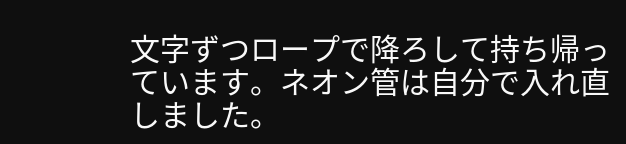文字ずつロープで降ろして持ち帰っています。ネオン管は自分で入れ直しました。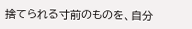捨てられる寸前のものを、自分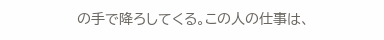の手で降ろしてくる。この人の仕事は、